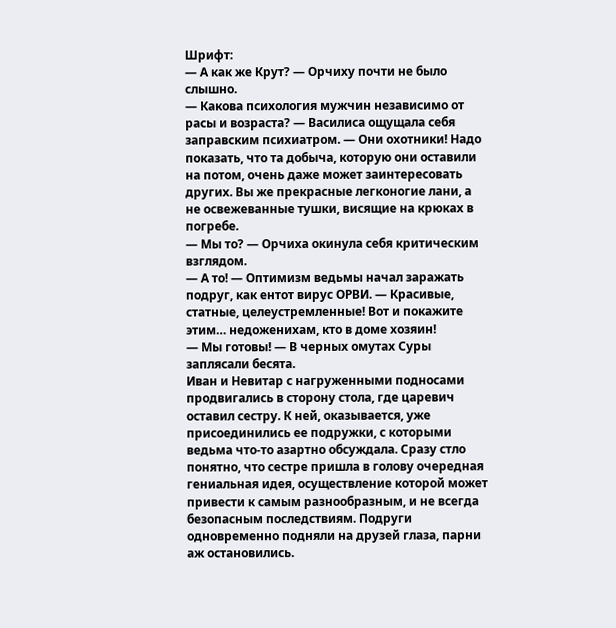Шрифт:
— А как же Крут? — Орчиху почти не было слышно.
— Какова психология мужчин независимо от расы и возраста? — Василиса ощущала себя заправским психиатром. — Они охотники! Надо показать, что та добыча, которую они оставили на потом, очень даже может заинтересовать других. Вы же прекрасные легконогие лани, а не освежеванные тушки, висящие на крюках в погребе.
— Мы то? — Орчиха окинула себя критическим взглядом.
— А то! — Оптимизм ведьмы начал заражать подруг, как ентот вирус ОРВИ. — Красивые, статные, целеустремленные! Вот и покажите этим… недоженихам, кто в доме хозяин!
— Мы готовы! — В черных омутах Суры заплясали бесята.
Иван и Невитар с нагруженными подносами продвигались в сторону стола, где царевич оставил сестру. К ней, оказывается, уже присоединились ее подружки, с которыми ведьма что-то азартно обсуждала. Сразу стло понятно, что сестре пришла в голову очередная гениальная идея, осуществление которой может привести к самым разнообразным, и не всегда безопасным последствиям. Подруги одновременно подняли на друзей глаза, парни аж остановились.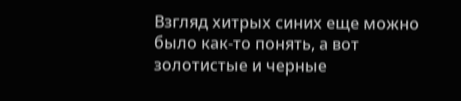Взгляд хитрых синих еще можно было как-то понять, а вот золотистые и черные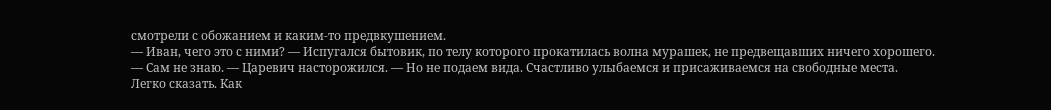смотрели с обожанием и каким-то предвкушением.
— Иван, чего это с ними? — Испугался бытовик, по телу которого прокатилась волна мурашек, не предвещавших ничего хорошего.
— Сам не знаю. — Царевич насторожился. — Но не подаем вида. Счастливо улыбаемся и присаживаемся на свободные места.
Легко сказать. Как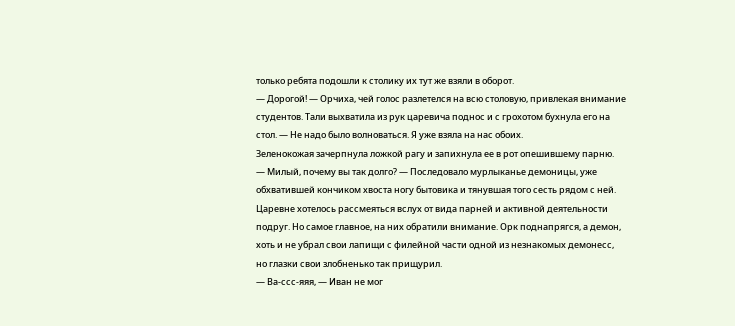только ребята подошли к столику их тут же взяли в оборот.
— Дорогой! — Орчиха, чей голос разлетелся на всю столовую, привлекая внимание студентов. Тали выхватила из рук царевича поднос и с грохотом бухнула его на стол. — Не надо было волноваться. Я уже взяла на нас обоих.
Зеленокожая зачерпнула ложкой рагу и запихнула ее в рот опешившему парню.
— Милый, почему вы так долго? — Последовало мурлыканье демоницы, уже обхватившей кончиком хвоста ногу бытовика и тянувшая того сесть рядом с ней.
Царевне хотелось рассмеяться вслух от вида парней и активной деятельности подруг. Но самое главное, на них обратили внимание. Орк поднапрягся, а демон, хоть и не убрал свои лапищи с филейной части одной из незнакомых демонесс, но глазки свои злобненько так прищурил.
— Ва-ссс-яяя, — Иван не мог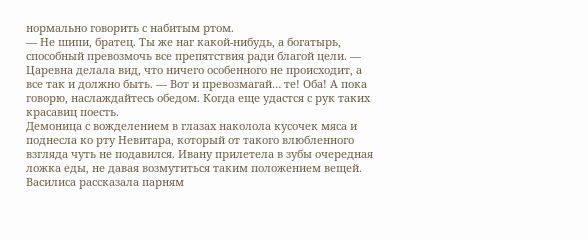нормально говорить с набитым ртом.
— Не шипи, братец. Ты же наг какой-нибудь, а богатырь, способный превозмочь все препятствия ради благой цели. — Царевна делала вид, что ничего особенного не происходит, а все так и должно быть. — Вот и превозмагай… те! Оба! А пока говорю, наслаждайтесь обедом. Когда еще удастся с рук таких красавиц поесть.
Демоница с вожделением в глазах наколола кусочек мяса и поднесла ко рту Невитара, который от такого влюбленного взгляда чуть не подавился. Ивану прилетела в зубы очередная ложка еды, не давая возмутиться таким положением вещей.
Василиса рассказала парням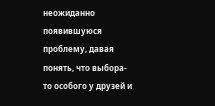неожиданно появившуюся проблему, давая понять, что выбора-то особого у друзей и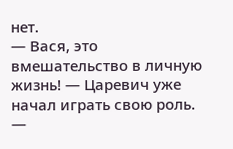нет.
— Вася, это вмешательство в личную жизнь! — Царевич уже начал играть свою роль. —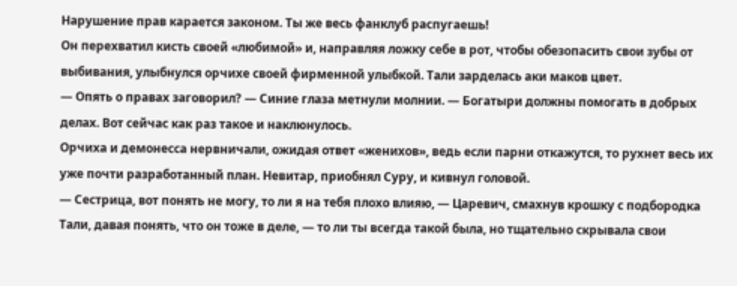Нарушение прав карается законом. Ты же весь фанклуб распугаешь!
Он перехватил кисть своей «любимой» и, направляя ложку себе в рот, чтобы обезопасить свои зубы от выбивания, улыбнулся орчихе своей фирменной улыбкой. Тали зарделась аки маков цвет.
— Опять о правах заговорил? — Синие глаза метнули молнии. — Богатыри должны помогать в добрых делах. Вот сейчас как раз такое и наклюнулось.
Орчиха и демонесса нервничали, ожидая ответ «женихов», ведь если парни откажутся, то рухнет весь их уже почти разработанный план. Невитар, приобнял Суру, и кивнул головой.
— Сестрица, вот понять не могу, то ли я на тебя плохо влияю, — Царевич, смахнув крошку с подбородка Тали, давая понять, что он тоже в деле, — то ли ты всегда такой была, но тщательно скрывала свои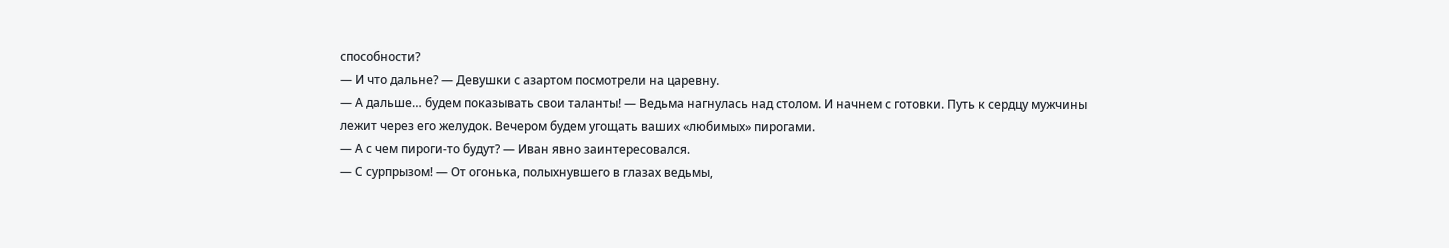способности?
— И что дальне? — Девушки с азартом посмотрели на царевну.
— А дальше… будем показывать свои таланты! — Ведьма нагнулась над столом. И начнем с готовки. Путь к сердцу мужчины лежит через его желудок. Вечером будем угощать ваших «любимых» пирогами.
— А с чем пироги-то будут? — Иван явно заинтересовался.
— С сурпрызом! — От огонька, полыхнувшего в глазах ведьмы,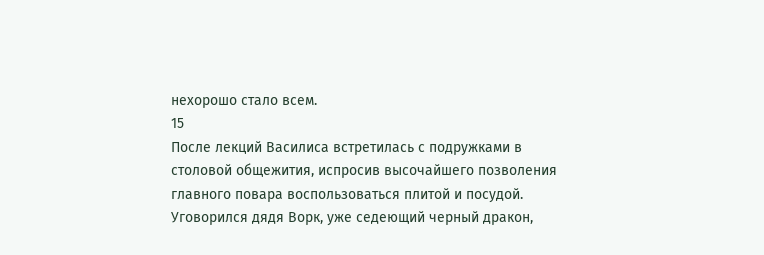нехорошо стало всем.
15
После лекций Василиса встретилась с подружками в столовой общежития, испросив высочайшего позволения главного повара воспользоваться плитой и посудой. Уговорился дядя Ворк, уже седеющий черный дракон,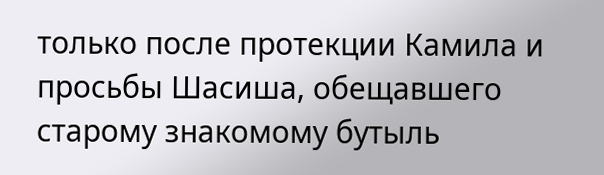только после протекции Камила и просьбы Шасиша, обещавшего старому знакомому бутыль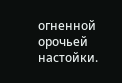огненной орочьей настойки.